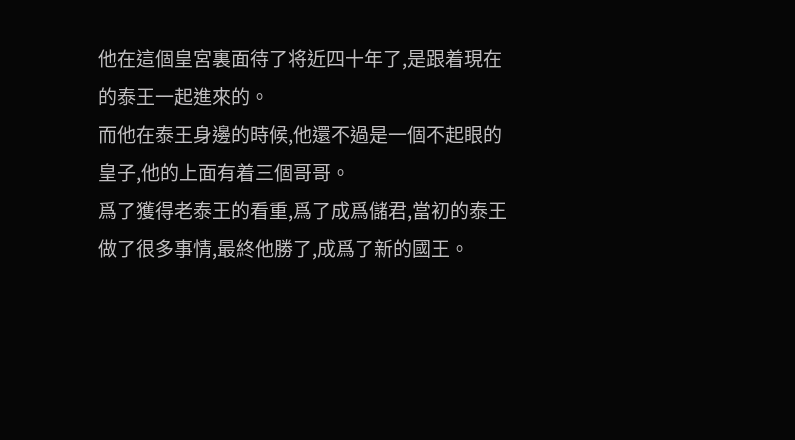他在這個皇宮裏面待了将近四十年了,是跟着現在的泰王一起進來的。
而他在泰王身邊的時候,他還不過是一個不起眼的皇子,他的上面有着三個哥哥。
爲了獲得老泰王的看重,爲了成爲儲君,當初的泰王做了很多事情,最終他勝了,成爲了新的國王。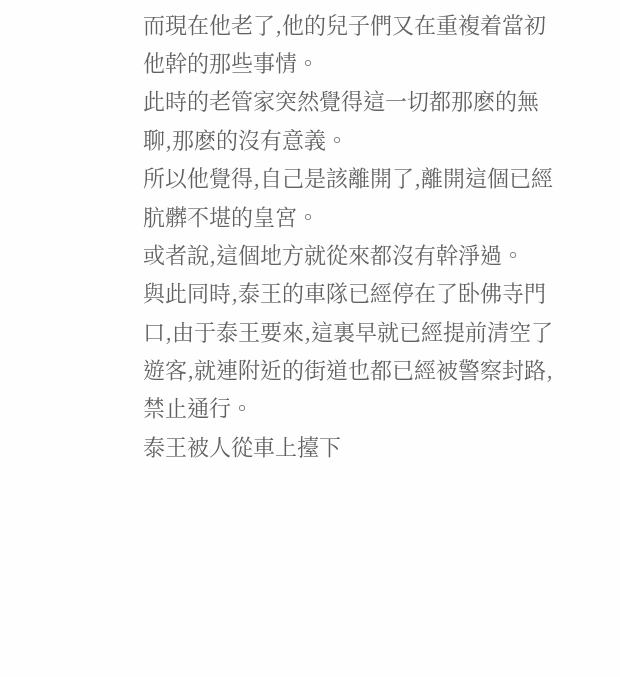而現在他老了,他的兒子們又在重複着當初他幹的那些事情。
此時的老管家突然覺得這一切都那麽的無聊,那麽的沒有意義。
所以他覺得,自己是該離開了,離開這個已經肮髒不堪的皇宮。
或者說,這個地方就從來都沒有幹淨過。
與此同時,泰王的車隊已經停在了卧佛寺門口,由于泰王要來,這裏早就已經提前清空了遊客,就連附近的街道也都已經被警察封路,禁止通行。
泰王被人從車上擡下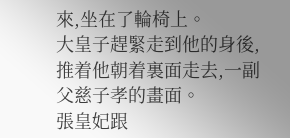來,坐在了輪椅上。
大皇子趕緊走到他的身後,推着他朝着裏面走去,一副父慈子孝的畫面。
張皇妃跟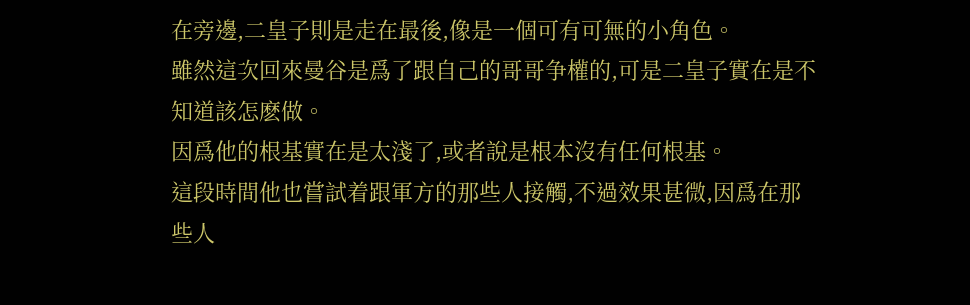在旁邊,二皇子則是走在最後,像是一個可有可無的小角色。
雖然這次回來曼谷是爲了跟自己的哥哥争權的,可是二皇子實在是不知道該怎麽做。
因爲他的根基實在是太淺了,或者說是根本沒有任何根基。
這段時間他也嘗試着跟軍方的那些人接觸,不過效果甚微,因爲在那些人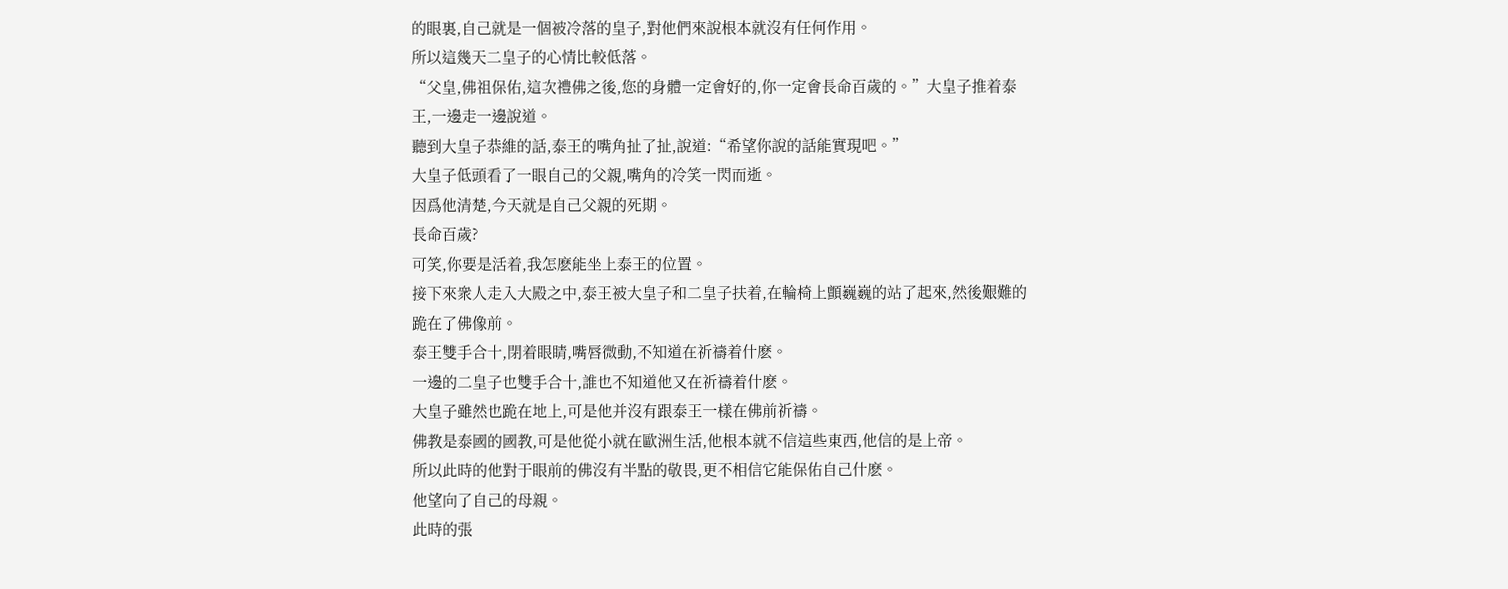的眼裏,自己就是一個被冷落的皇子,對他們來說根本就沒有任何作用。
所以這幾天二皇子的心情比較低落。
“父皇,佛祖保佑,這次禮佛之後,您的身體一定會好的,你一定會長命百歲的。”大皇子推着泰王,一邊走一邊說道。
聽到大皇子恭維的話,泰王的嘴角扯了扯,說道:“希望你說的話能實現吧。”
大皇子低頭看了一眼自己的父親,嘴角的冷笑一閃而逝。
因爲他清楚,今天就是自己父親的死期。
長命百歲?
可笑,你要是活着,我怎麽能坐上泰王的位置。
接下來衆人走入大殿之中,泰王被大皇子和二皇子扶着,在輪椅上顫巍巍的站了起來,然後艱難的跪在了佛像前。
泰王雙手合十,閉着眼睛,嘴唇微動,不知道在祈禱着什麽。
一邊的二皇子也雙手合十,誰也不知道他又在祈禱着什麽。
大皇子雖然也跪在地上,可是他并沒有跟泰王一樣在佛前祈禱。
佛教是泰國的國教,可是他從小就在歐洲生活,他根本就不信這些東西,他信的是上帝。
所以此時的他對于眼前的佛沒有半點的敬畏,更不相信它能保佑自己什麽。
他望向了自己的母親。
此時的張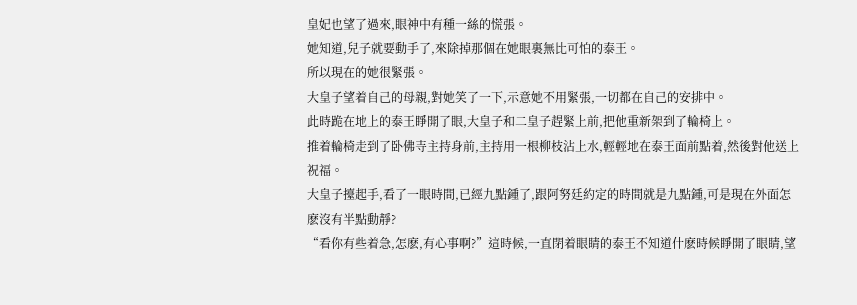皇妃也望了過來,眼神中有種一絲的慌張。
她知道,兒子就要動手了,來除掉那個在她眼裏無比可怕的泰王。
所以現在的她很緊張。
大皇子望着自己的母親,對她笑了一下,示意她不用緊張,一切都在自己的安排中。
此時跪在地上的泰王睜開了眼,大皇子和二皇子趕緊上前,把他重新架到了輪椅上。
推着輪椅走到了卧佛寺主持身前,主持用一根柳枝沾上水,輕輕地在泰王面前點着,然後對他送上祝福。
大皇子擡起手,看了一眼時間,已經九點鍾了,跟阿努廷約定的時間就是九點鍾,可是現在外面怎麽沒有半點動靜?
“看你有些着急,怎麽,有心事啊?”這時候,一直閉着眼睛的泰王不知道什麽時候睜開了眼睛,望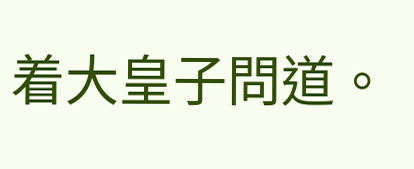着大皇子問道。